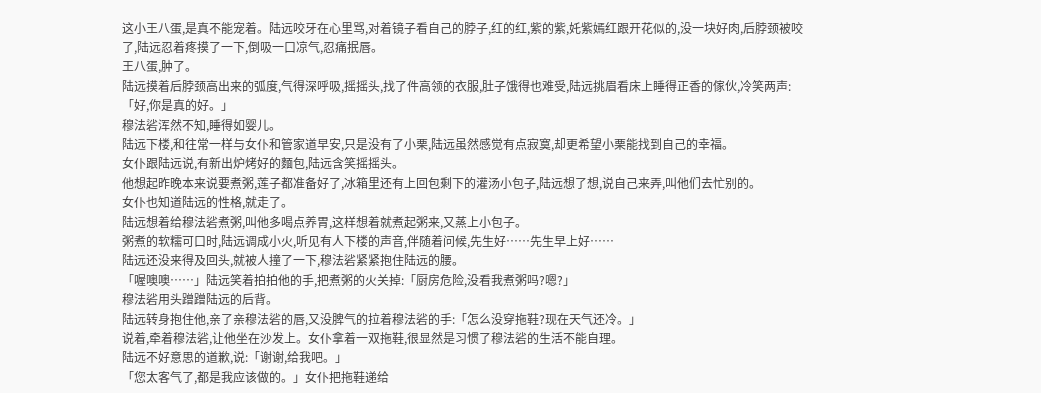这小王八蛋,是真不能宠着。陆远咬牙在心里骂,对着镜子看自己的脖子,红的红,紫的紫,奼紫嫣红跟开花似的,没一块好肉,后脖颈被咬了,陆远忍着疼摸了一下,倒吸一口凉气,忍痛抿唇。
王八蛋,肿了。
陆远摸着后脖颈高出来的弧度,气得深呼吸,摇摇头,找了件高领的衣服,肚子饿得也难受,陆远挑眉看床上睡得正香的傢伙,冷笑两声:
「好,你是真的好。」
穆法硰浑然不知,睡得如婴儿。
陆远下楼,和往常一样与女仆和管家道早安,只是没有了小栗,陆远虽然感觉有点寂寞,却更希望小栗能找到自己的幸福。
女仆跟陆远说,有新出炉烤好的麵包,陆远含笑摇摇头。
他想起昨晚本来说要煮粥,莲子都准备好了,冰箱里还有上回包剩下的灌汤小包子,陆远想了想,说自己来弄,叫他们去忙别的。
女仆也知道陆远的性格,就走了。
陆远想着给穆法硰煮粥,叫他多喝点养胃,这样想着就煮起粥来,又蒸上小包子。
粥煮的软糯可口时,陆远调成小火,听见有人下楼的声音,伴随着问候,先生好……先生早上好……
陆远还没来得及回头,就被人撞了一下,穆法硰紧紧抱住陆远的腰。
「喔噢噢……」陆远笑着拍拍他的手,把煮粥的火关掉:「厨房危险,没看我煮粥吗?嗯?」
穆法硰用头蹭蹭陆远的后背。
陆远转身抱住他,亲了亲穆法硰的唇,又没脾气的拉着穆法硰的手:「怎么没穿拖鞋?现在天气还冷。」
说着,牵着穆法硰,让他坐在沙发上。女仆拿着一双拖鞋,很显然是习惯了穆法硰的生活不能自理。
陆远不好意思的道歉,说:「谢谢,给我吧。」
「您太客气了,都是我应该做的。」女仆把拖鞋递给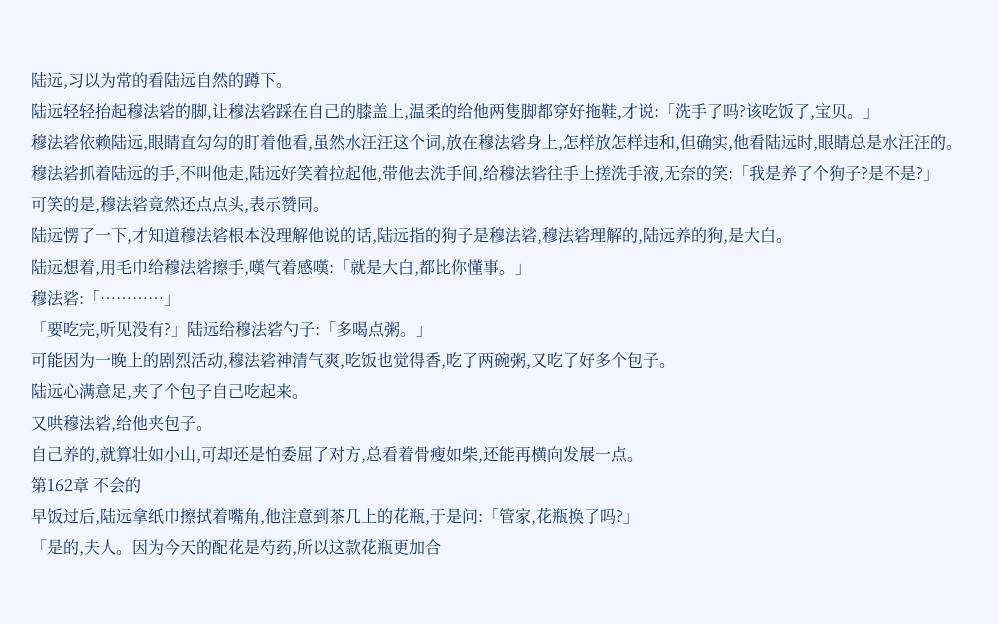陆远,习以为常的看陆远自然的蹲下。
陆远轻轻抬起穆法硰的脚,让穆法硰踩在自己的膝盖上,温柔的给他两隻脚都穿好拖鞋,才说:「洗手了吗?该吃饭了,宝贝。」
穆法硰依赖陆远,眼睛直勾勾的盯着他看,虽然水汪汪这个词,放在穆法硰身上,怎样放怎样违和,但确实,他看陆远时,眼睛总是水汪汪的。
穆法硰抓着陆远的手,不叫他走,陆远好笑着拉起他,带他去洗手间,给穆法硰往手上搓洗手液,无奈的笑:「我是养了个狗子?是不是?」
可笑的是,穆法硰竟然还点点头,表示赞同。
陆远愣了一下,才知道穆法硰根本没理解他说的话,陆远指的狗子是穆法硰,穆法硰理解的,陆远养的狗,是大白。
陆远想着,用毛巾给穆法硰擦手,嘆气着感嘆:「就是大白,都比你懂事。」
穆法硰:「…………」
「要吃完,听见没有?」陆远给穆法硰勺子:「多喝点粥。」
可能因为一晚上的剧烈活动,穆法硰神清气爽,吃饭也觉得香,吃了两碗粥,又吃了好多个包子。
陆远心满意足,夹了个包子自己吃起来。
又哄穆法硰,给他夹包子。
自己养的,就算壮如小山,可却还是怕委屈了对方,总看着骨瘦如柴,还能再横向发展一点。
第162章 不会的
早饭过后,陆远拿纸巾擦拭着嘴角,他注意到茶几上的花瓶,于是问:「管家,花瓶换了吗?」
「是的,夫人。因为今天的配花是芍药,所以这款花瓶更加合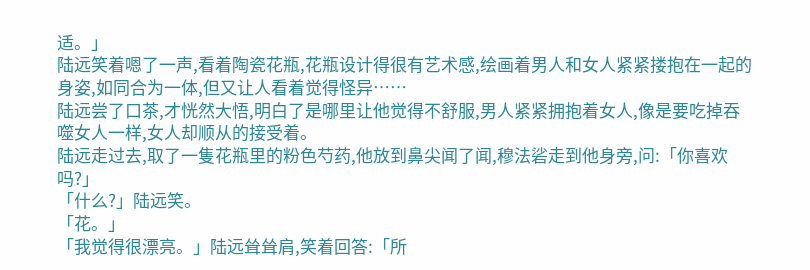适。」
陆远笑着嗯了一声,看着陶瓷花瓶,花瓶设计得很有艺术感,绘画着男人和女人紧紧搂抱在一起的身姿,如同合为一体,但又让人看着觉得怪异……
陆远尝了口茶,才恍然大悟,明白了是哪里让他觉得不舒服,男人紧紧拥抱着女人,像是要吃掉吞噬女人一样,女人却顺从的接受着。
陆远走过去,取了一隻花瓶里的粉色芍药,他放到鼻尖闻了闻,穆法硰走到他身旁,问:「你喜欢吗?」
「什么?」陆远笑。
「花。」
「我觉得很漂亮。」陆远耸耸肩,笑着回答:「所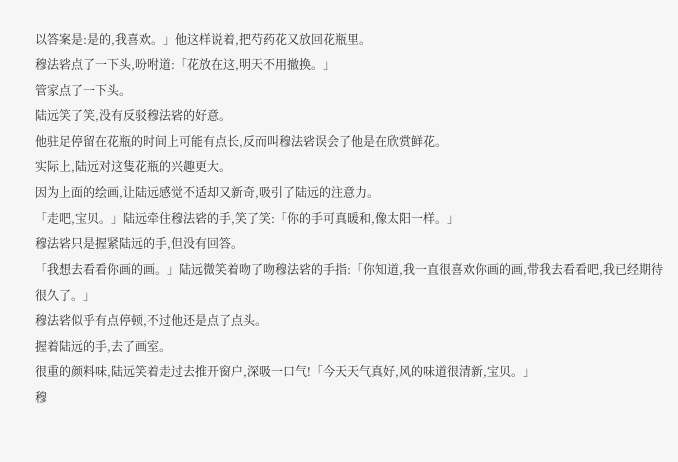以答案是:是的,我喜欢。」他这样说着,把芍药花又放回花瓶里。
穆法硰点了一下头,吩咐道:「花放在这,明天不用撤换。」
管家点了一下头。
陆远笑了笑,没有反驳穆法硰的好意。
他驻足停留在花瓶的时间上可能有点长,反而叫穆法硰误会了他是在欣赏鲜花。
实际上,陆远对这隻花瓶的兴趣更大。
因为上面的绘画,让陆远感觉不适却又新奇,吸引了陆远的注意力。
「走吧,宝贝。」陆远牵住穆法硰的手,笑了笑:「你的手可真暖和,像太阳一样。」
穆法硰只是握紧陆远的手,但没有回答。
「我想去看看你画的画。」陆远微笑着吻了吻穆法硰的手指:「你知道,我一直很喜欢你画的画,带我去看看吧,我已经期待很久了。」
穆法硰似乎有点停顿,不过他还是点了点头。
握着陆远的手,去了画室。
很重的颜料味,陆远笑着走过去推开窗户,深吸一口气!「今天天气真好,风的味道很清新,宝贝。」
穆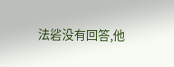法硰没有回答,他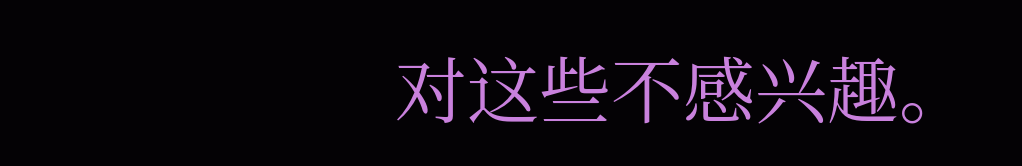对这些不感兴趣。